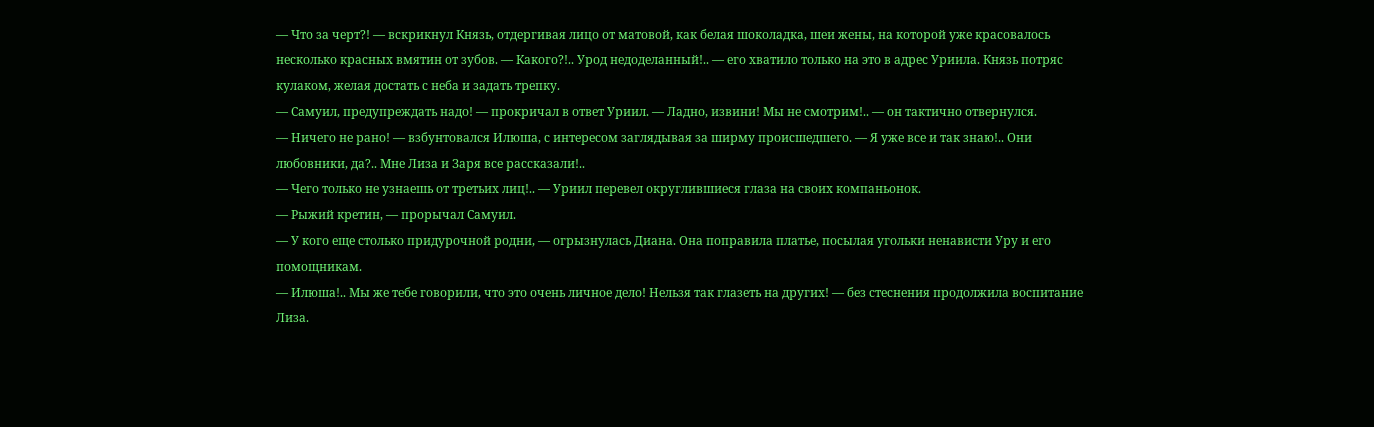— Что за черт?! — вскрикнул Князь, отдергивая лицо от матовой, как белая шоколадка, шеи жены, на которой уже красовалось несколько красных вмятин от зубов. — Какого?!.. Урод недоделанный!.. — его хватило только на это в адрес Уриила. Князь потряс кулаком, желая достать с неба и задать трепку.
— Самуил, предупреждать надо! — прокричал в ответ Уриил. — Ладно, извини! Мы не смотрим!.. — он тактично отвернулся.
— Ничего не рано! — взбунтовался Илюша, с интересом заглядывая за ширму происшедшего. — Я уже все и так знаю!.. Они любовники, да?.. Мне Лиза и Заря все рассказали!..
— Чего только не узнаешь от третьих лиц!.. — Уриил перевел округлившиеся глаза на своих компаньонок.
— Рыжий кретин, — прорычал Самуил.
— У кого еще столько придурочной родни, — огрызнулась Диана. Она поправила платье, посылая угольки ненависти Уру и его помощникам.
— Илюша!.. Мы же тебе говорили, что это очень личное дело! Нельзя так глазеть на других! — без стеснения продолжила воспитание Лиза.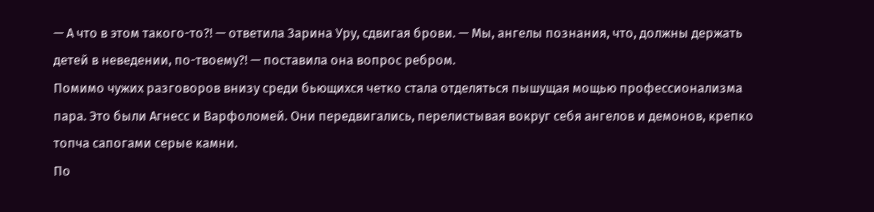— А что в этом такого-то?! — ответила Зарина Уру, сдвигая брови. — Мы, ангелы познания, что, должны держать детей в неведении, по-твоему?! — поставила она вопрос ребром.
Помимо чужих разговоров внизу среди бьющихся четко стала отделяться пышущая мощью профессионализма пара. Это были Агнесс и Варфоломей. Они передвигались, перелистывая вокруг себя ангелов и демонов, крепко топча сапогами серые камни.
По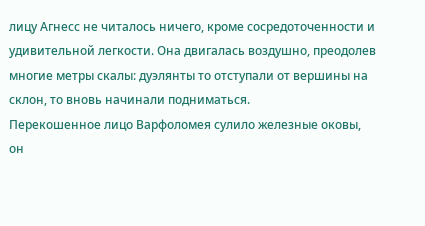лицу Агнесс не читалось ничего, кроме сосредоточенности и удивительной легкости. Она двигалась воздушно, преодолев многие метры скалы: дуэлянты то отступали от вершины на склон, то вновь начинали подниматься.
Перекошенное лицо Варфоломея сулило железные оковы, он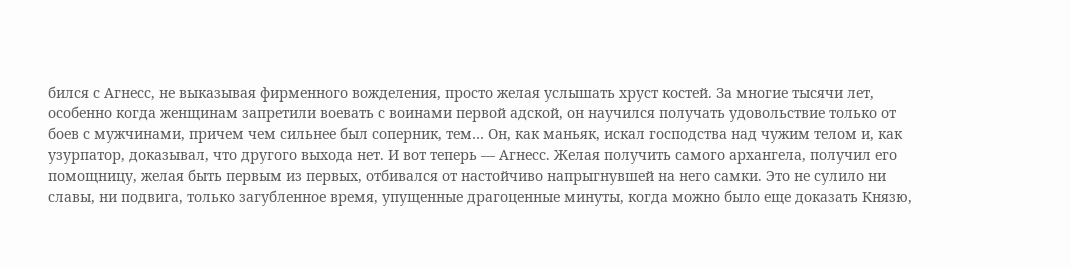бился с Агнесс, не выказывая фирменного вожделения, просто желая услышать хруст костей. За многие тысячи лет, особенно когда женщинам запретили воевать с воинами первой адской, он научился получать удовольствие только от боев с мужчинами, причем чем сильнее был соперник, тем… Он, как маньяк, искал господства над чужим телом и, как узурпатор, доказывал, что другого выхода нет. И вот теперь — Агнесс. Желая получить самого архангела, получил его помощницу, желая быть первым из первых, отбивался от настойчиво напрыгнувшей на него самки. Это не сулило ни славы, ни подвига, только загубленное время, упущенные драгоценные минуты, когда можно было еще доказать Князю,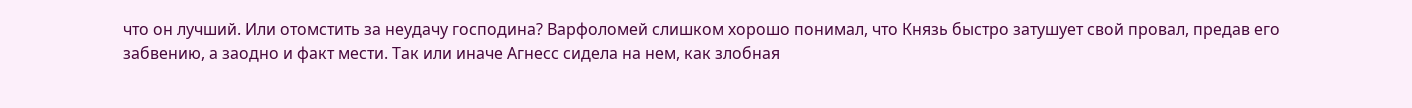что он лучший. Или отомстить за неудачу господина? Варфоломей слишком хорошо понимал, что Князь быстро затушует свой провал, предав его забвению, а заодно и факт мести. Так или иначе Агнесс сидела на нем, как злобная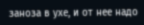заноза в ухе, и от нее надо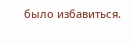было избавиться.